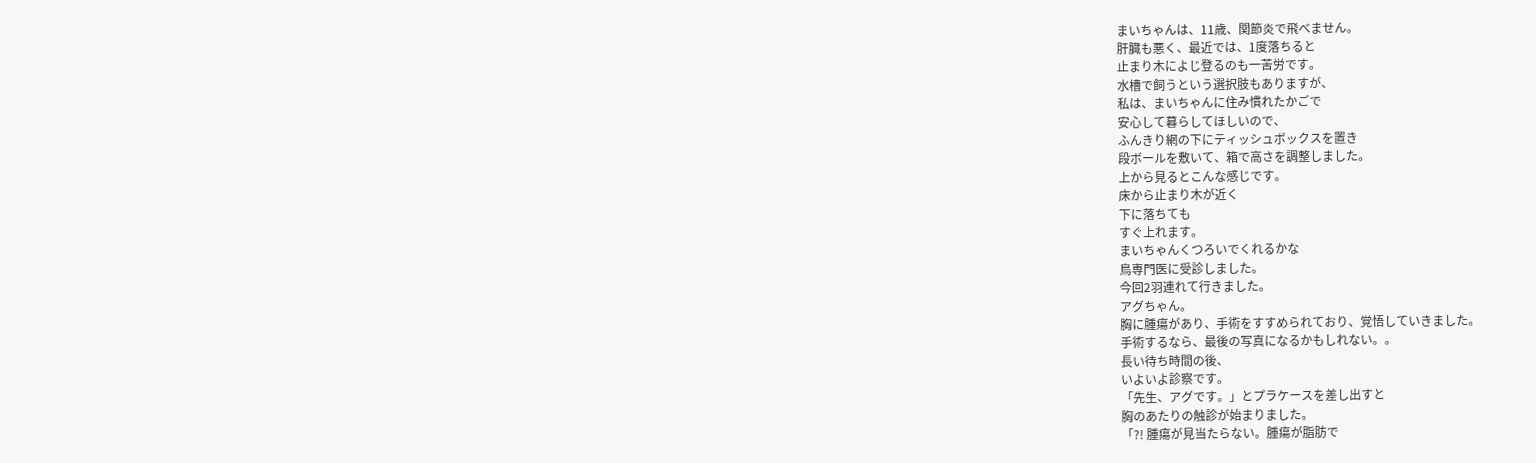まいちゃんは、11歳、関節炎で飛べません。
肝臓も悪く、最近では、1度落ちると
止まり木によじ登るのも一苦労です。
水槽で飼うという選択肢もありますが、
私は、まいちゃんに住み慣れたかごで
安心して暮らしてほしいので、
ふんきり網の下にティッシュボックスを置き
段ボールを敷いて、箱で高さを調整しました。
上から見るとこんな感じです。
床から止まり木が近く
下に落ちても
すぐ上れます。
まいちゃんくつろいでくれるかな
鳥専門医に受診しました。
今回2羽連れて行きました。
アグちゃん。
胸に腫瘍があり、手術をすすめられており、覚悟していきました。
手術するなら、最後の写真になるかもしれない。。
長い待ち時間の後、
いよいよ診察です。
「先生、アグです。」とプラケースを差し出すと
胸のあたりの触診が始まりました。
「?! 腫瘍が見当たらない。腫瘍が脂肪で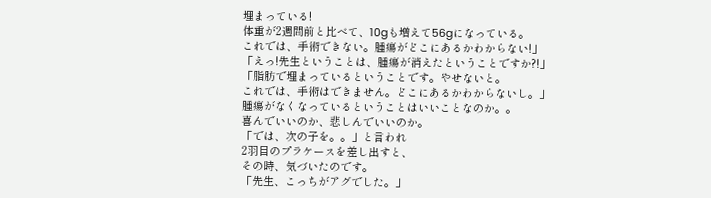埋まっている!
体重が2週間前と比べて、10gも増えて56gになっている。
これでは、手術できない。腫瘍がどこにあるかわからない!」
「えっ!先生ということは、腫瘍が消えたということですか?!」
「脂肪で埋まっているということです。やせないと。
これでは、手術はできません。どこにあるかわからないし。」
腫瘍がなくなっているということはいいことなのか。。
喜んでいいのか、悲しんでいいのか。
「では、次の子を。。」と言われ
2羽目のプラケースを差し出すと、
その時、気づいたのです。
「先生、こっちがアグでした。」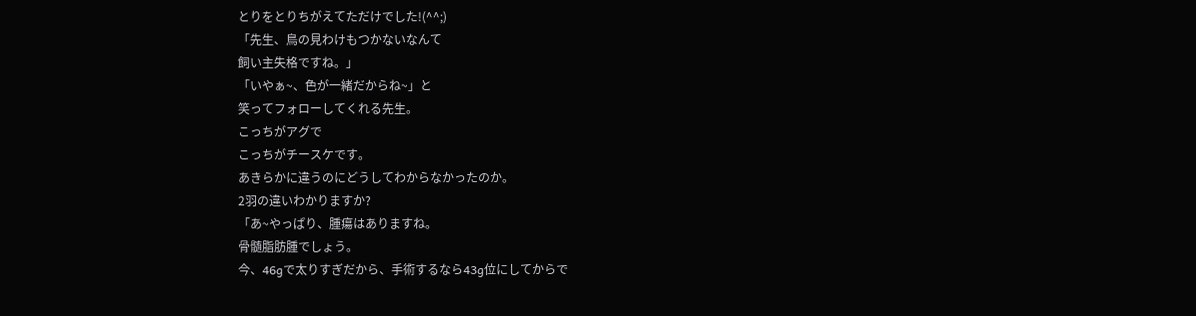とりをとりちがえてただけでした!(^^;)
「先生、鳥の見わけもつかないなんて
飼い主失格ですね。」
「いやぁ~、色が一緒だからね~」と
笑ってフォローしてくれる先生。
こっちがアグで
こっちがチースケです。
あきらかに違うのにどうしてわからなかったのか。
2羽の違いわかりますか?
「あ~やっぱり、腫瘍はありますね。
骨髄脂肪腫でしょう。
今、46gで太りすぎだから、手術するなら43g位にしてからで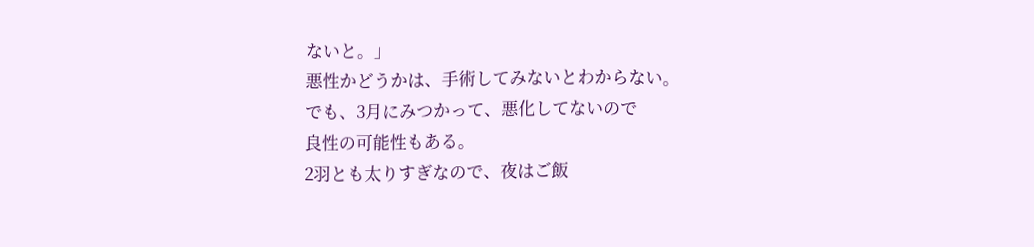ないと。」
悪性かどうかは、手術してみないとわからない。
でも、3月にみつかって、悪化してないので
良性の可能性もある。
2羽とも太りすぎなので、夜はご飯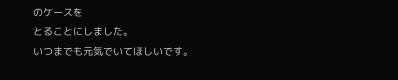のケースを
とることにしました。
いつまでも元気でいてほしいです。